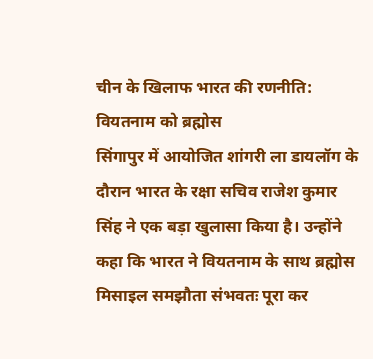चीन के खिलाफ भारत की रणनीति: वियतनाम को ब्रह्मोस
सिंगापुर में आयोजित शांगरी ला डायलॉग के दौरान भारत के रक्षा सचिव राजेश कुमार सिंह ने एक बड़ा खुलासा किया है। उन्होंने कहा कि भारत ने वियतनाम के साथ ब्रह्मोस मिसाइल समझौता संभवतः पूरा कर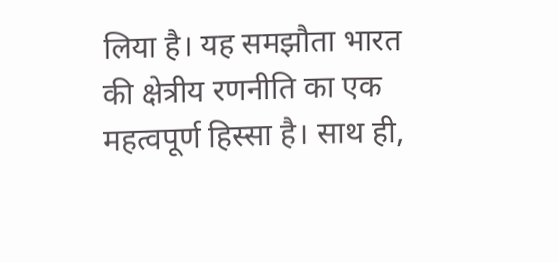लिया है। यह समझौता भारत की क्षेत्रीय रणनीति का एक महत्वपूर्ण हिस्सा है। साथ ही,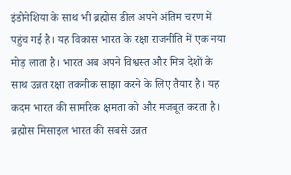इंडोनेशिया के साथ भी ब्रह्मोस डील अपने अंतिम चरण में पहुंच गई है। यह विकास भारत के रक्षा राजनीति में एक नया मोड़ लाता है। भारत अब अपने विश्वस्त और मित्र देशों के साथ उन्नत रक्षा तकनीक साझा करने के लिए तैयार है। यह कदम भारत की सामरिक क्षमता को और मजबूत करता है।
ब्रह्मोस मिसाइल भारत की सबसे उन्नत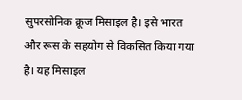सुपरसोनिक क्रूज मिसाइल है। इसे भारत और रूस के सहयोग से विकसित किया गया है। यह मिसाइल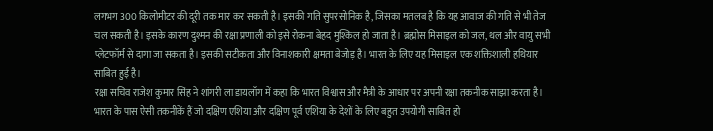लगभग 300 किलोमीटर की दूरी तक मार कर सकती है। इसकी गति सुपरसोनिक है, जिसका मतलब है कि यह आवाज की गति से भी तेज चल सकती है। इसके कारण दुश्मन की रक्षा प्रणाली को इसे रोकना बेहद मुश्किल हो जाता है। ब्रह्मोस मिसाइल को जल, थल और वायु सभी प्लेटफॉर्म से दागा जा सकता है। इसकी सटीकता और विनाशकारी क्षमता बेजोड़ है। भारत के लिए यह मिसाइल एक शक्तिशाली हथियार साबित हुई है।
रक्षा सचिव राजेश कुमार सिंह ने शांगरी ला डायलॉग में कहा कि भारत विश्वास और मैत्री के आधार पर अपनी रक्षा तकनीक साझा करता है। भारत के पास ऐसी तकनीकें हैं जो दक्षिण एशिया और दक्षिण पूर्व एशिया के देशों के लिए बहुत उपयोगी साबित हो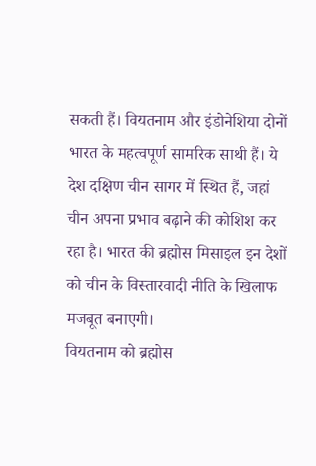सकती हैं। वियतनाम और इंडोनेशिया दोनों भारत के महत्वपूर्ण सामरिक साथी हैं। ये देश दक्षिण चीन सागर में स्थित हैं, जहां चीन अपना प्रभाव बढ़ाने की कोशिश कर रहा है। भारत की ब्रह्मोस मिसाइल इन देशों को चीन के विस्तारवादी नीति के खिलाफ मजबूत बनाएगी।
वियतनाम को ब्रह्मोस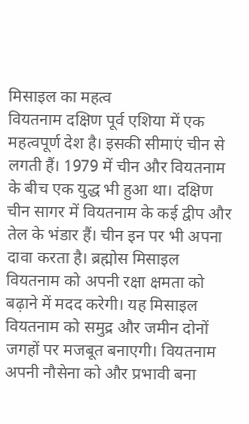मिसाइल का महत्व
वियतनाम दक्षिण पूर्व एशिया में एक महत्वपूर्ण देश है। इसकी सीमाएं चीन से लगती हैं। 1979 में चीन और वियतनाम के बीच एक युद्ध भी हुआ था। दक्षिण चीन सागर में वियतनाम के कई द्वीप और तेल के भंडार हैं। चीन इन पर भी अपना दावा करता है। ब्रह्मोस मिसाइल वियतनाम को अपनी रक्षा क्षमता को बढ़ाने में मदद करेगी। यह मिसाइल वियतनाम को समुद्र और जमीन दोनों जगहों पर मजबूत बनाएगी। वियतनाम अपनी नौसेना को और प्रभावी बना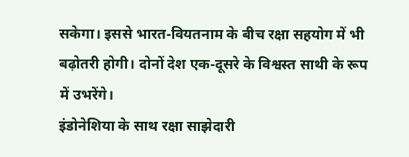सकेगा। इससे भारत-वियतनाम के बीच रक्षा सहयोग में भी बढ़ोतरी होगी। दोनों देश एक-दूसरे के विश्वस्त साथी के रूप में उभरेंगे।
इंडोनेशिया के साथ रक्षा साझेदारी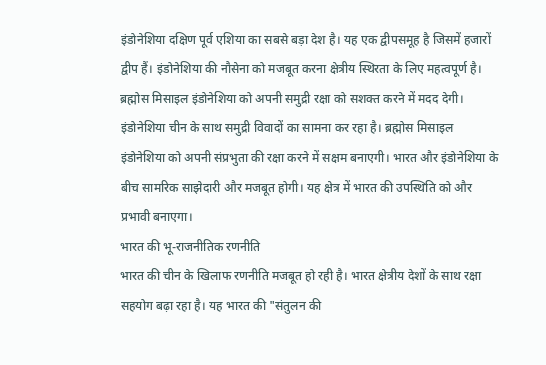इंडोनेशिया दक्षिण पूर्व एशिया का सबसे बड़ा देश है। यह एक द्वीपसमूह है जिसमें हजारों द्वीप हैं। इंडोनेशिया की नौसेना को मजबूत करना क्षेत्रीय स्थिरता के लिए महत्वपूर्ण है। ब्रह्मोस मिसाइल इंडोनेशिया को अपनी समुद्री रक्षा को सशक्त करने में मदद देगी। इंडोनेशिया चीन के साथ समुद्री विवादों का सामना कर रहा है। ब्रह्मोस मिसाइल इंडोनेशिया को अपनी संप्रभुता की रक्षा करने में सक्षम बनाएगी। भारत और इंडोनेशिया के बीच सामरिक साझेदारी और मजबूत होगी। यह क्षेत्र में भारत की उपस्थिति को और प्रभावी बनाएगा।
भारत की भू-राजनीतिक रणनीति
भारत की चीन के खिलाफ रणनीति मजबूत हो रही है। भारत क्षेत्रीय देशों के साथ रक्षा सहयोग बढ़ा रहा है। यह भारत की "संतुलन की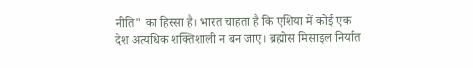नीति" का हिस्सा है। भारत चाहता है कि एशिया में कोई एक देश अत्यधिक शक्तिशाली न बन जाए। ब्रह्मोस मिसाइल निर्यात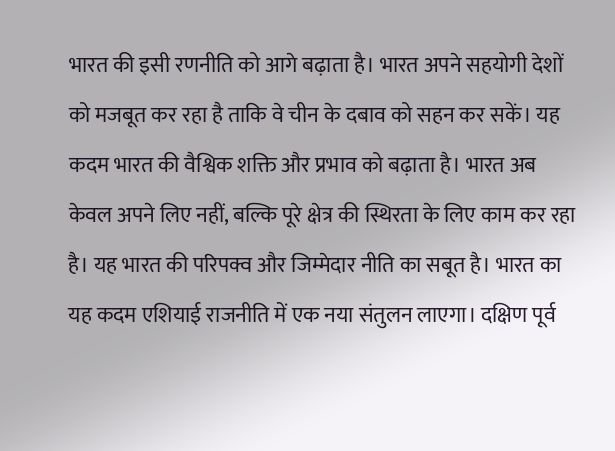भारत की इसी रणनीति को आगे बढ़ाता है। भारत अपने सहयोगी देशों को मजबूत कर रहा है ताकि वे चीन के दबाव को सहन कर सकें। यह कदम भारत की वैश्विक शक्ति और प्रभाव को बढ़ाता है। भारत अब केवल अपने लिए नहीं, बल्कि पूरे क्षेत्र की स्थिरता के लिए काम कर रहा है। यह भारत की परिपक्व और जिम्मेदार नीति का सबूत है। भारत का यह कदम एशियाई राजनीति में एक नया संतुलन लाएगा। दक्षिण पूर्व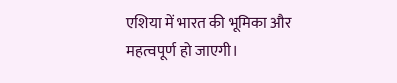एशिया में भारत की भूमिका और महत्वपूर्ण हो जाएगी।